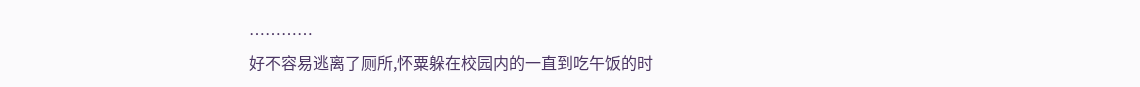…………
好不容易逃离了厕所,怀粟躲在校园内的一直到吃午饭的时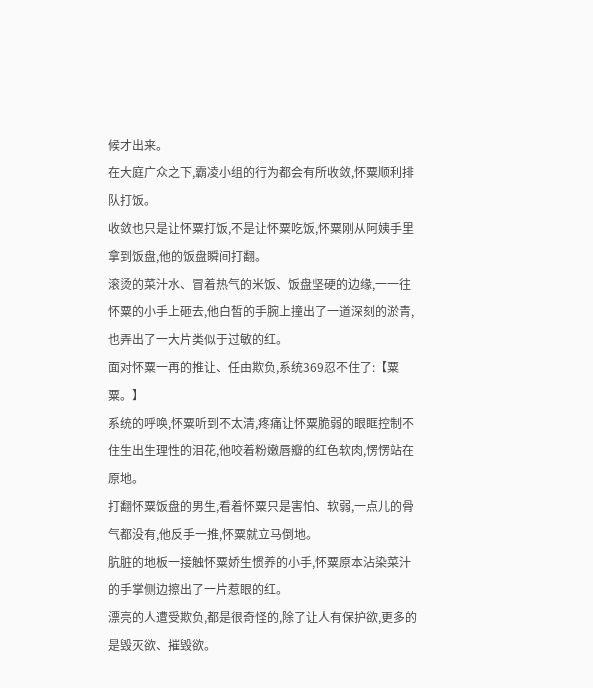候才出来。
在大庭广众之下,霸凌小组的行为都会有所收敛,怀粟顺利排队打饭。
收敛也只是让怀粟打饭,不是让怀粟吃饭,怀粟刚从阿姨手里拿到饭盘,他的饭盘瞬间打翻。
滚烫的菜汁水、冒着热气的米饭、饭盘坚硬的边缘,一一往怀粟的小手上砸去,他白皙的手腕上撞出了一道深刻的淤青,也弄出了一大片类似于过敏的红。
面对怀粟一再的推让、任由欺负,系统369忍不住了:【粟粟。】
系统的呼唤,怀粟听到不太清,疼痛让怀粟脆弱的眼眶控制不住生出生理性的泪花,他咬着粉嫩唇瓣的红色软肉,愣愣站在原地。
打翻怀粟饭盘的男生,看着怀粟只是害怕、软弱,一点儿的骨气都没有,他反手一推,怀粟就立马倒地。
肮脏的地板一接触怀粟娇生惯养的小手,怀粟原本沾染菜汁的手掌侧边擦出了一片惹眼的红。
漂亮的人遭受欺负,都是很奇怪的,除了让人有保护欲,更多的是毁灭欲、摧毁欲。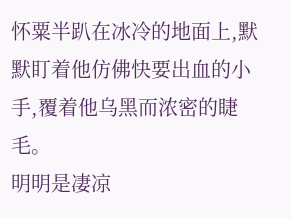怀粟半趴在冰冷的地面上,默默盯着他仿佛快要出血的小手,覆着他乌黑而浓密的睫毛。
明明是凄凉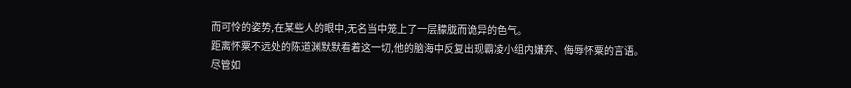而可怜的姿势,在某些人的眼中,无名当中笼上了一层朦胧而诡异的色气。
距离怀粟不远处的陈道渊默默看着这一切,他的脑海中反复出现霸凌小组内嫌弃、侮辱怀粟的言语。
尽管如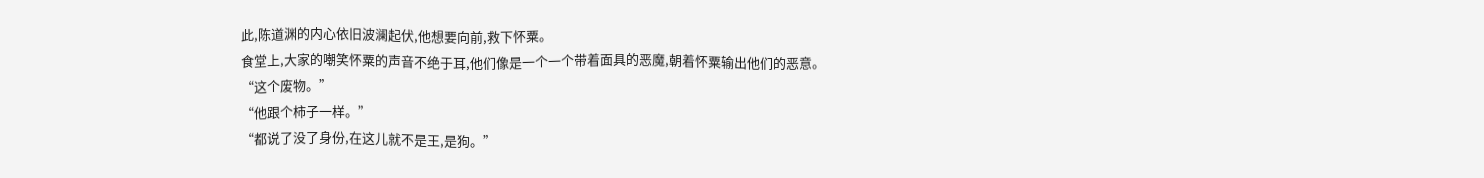此,陈道渊的内心依旧波澜起伏,他想要向前,救下怀粟。
食堂上,大家的嘲笑怀粟的声音不绝于耳,他们像是一个一个带着面具的恶魔,朝着怀粟输出他们的恶意。
“这个废物。”
“他跟个柿子一样。”
“都说了没了身份,在这儿就不是王,是狗。”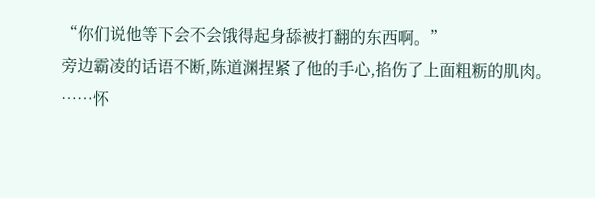“你们说他等下会不会饿得起身舔被打翻的东西啊。”
旁边霸凌的话语不断,陈道渊捏紧了他的手心,掐伤了上面粗粝的肌肉。
……怀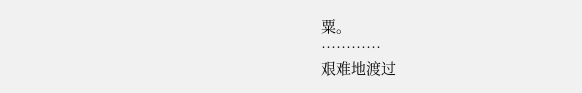粟。
…………
艰难地渡过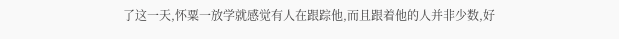了这一天,怀粟一放学就感觉有人在跟踪他,而且跟着他的人并非少数,好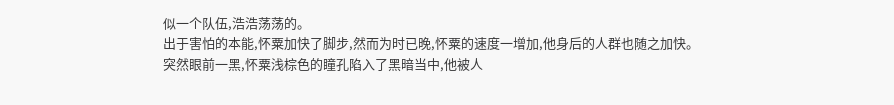似一个队伍,浩浩荡荡的。
出于害怕的本能,怀粟加快了脚步,然而为时已晚,怀粟的速度一增加,他身后的人群也随之加快。
突然眼前一黑,怀粟浅棕色的瞳孔陷入了黑暗当中,他被人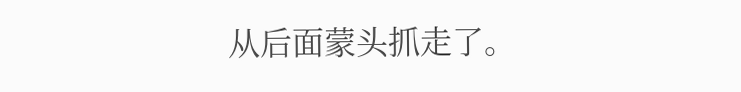从后面蒙头抓走了。